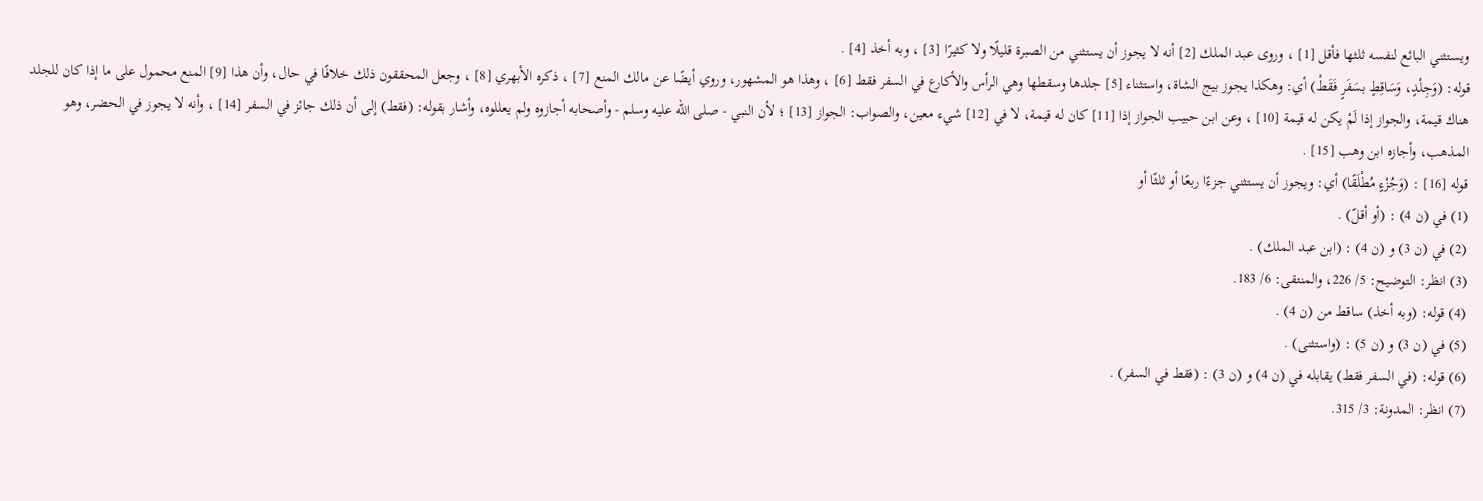ويستثني البائع لنفسه ثلثها فأقل [1] ، وروى عبد الملك [2] أنه لا يجوز أن يستثني من الصبرة قليلًا ولا كثيرًا [3] ، وبه أخذ [4] .
قوله: (وَجِلْدٍ، وَسَاقِطٍ بسَفَرٍ فَقَطْ) أي: وهكذا يجوز بيج الشاة، واستثناء [5] جلدها وسقطها وهي الرأس والأكارع في السفر فقط [6] ، وهذا هو المشهور، وروي أيضًا عن مالك المنع [7] ، ذكره الأبهري [8] ، وجعل المحققون ذلك خلافًا في حال، وأن هذا [9] المنع محمول على ما إذا كان للجلد هناك قيمة، والجواز إذا لَمْ يكن له قيمة [10] ، وعن ابن حبيب الجواز إذا [11] كان له قيمة، لا في [12] شيء معين، والصواب: الجواز [13] ؛ لأن النبي - صلى الله عليه وسلم - وأصحابه أجازوه ولم يعللوه، وأشار بقوله: (فقط) إلى أن ذلك جائز في السفر [14] ، وأنه لا يجوز في الحضر، وهو المذهب، وأجازه ابن وهب [15] .
قوله [16] : (وَجُزْءٍ مُطْلَقًا) أي: ويجوز أن يستثني جزءًا ربعًا أو ثلثًا أو
(1) في (ن 4) : (أو أقلّ) .
(2) في (ن 3) و (ن 4) : (ابن عبد الملك) .
(3) انظر: التوضيح: 5/ 226، والمنتقى: 6/ 183.
(4) قوله: (وبه أخذ) ساقط من (ن 4) .
(5) في (ن 3) و (ن 5) : (واستثنى) .
(6) قوله: (في السفر فقط) يقابله في (ن 4) و (ن 3) : (فقط في السفر) .
(7) انظر: المدونة: 3/ 315.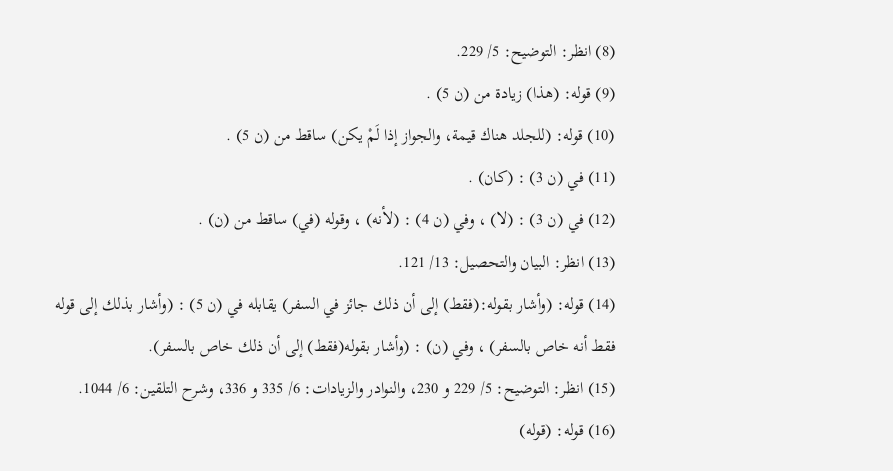(8) انظر: التوضيح: 5/ 229.
(9) قوله: (هذا) زيادة من (ن 5) .
(10) قوله: (للجلد هناك قيمة، والجواز إذا لَمْ يكن) ساقط من (ن 5) .
(11) في (ن 3) : (كان) .
(12) في (ن 3) : (لا) ، وفي (ن 4) : (لأنه) ، وقوله (في) ساقط من (ن) .
(13) انظر: البيان والتحصيل: 13/ 121.
(14) قوله: (وأشار بقوله:(فقط) إلى أن ذلك جائز في السفر) يقابله في (ن 5) : (وأشار بذلك إلى قوله فقط أنه خاص بالسفر) ، وفي (ن) : (وأشار بقوله(فقط) إلى أن ذلك خاص بالسفر).
(15) انظر: التوضيح: 5/ 229 و 230، والنوادر والزيادات: 6/ 335 و 336، وشرح التلقين: 6/ 1044.
(16) قوله: (قوله)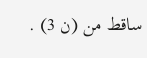ساقط من (ن 3) .